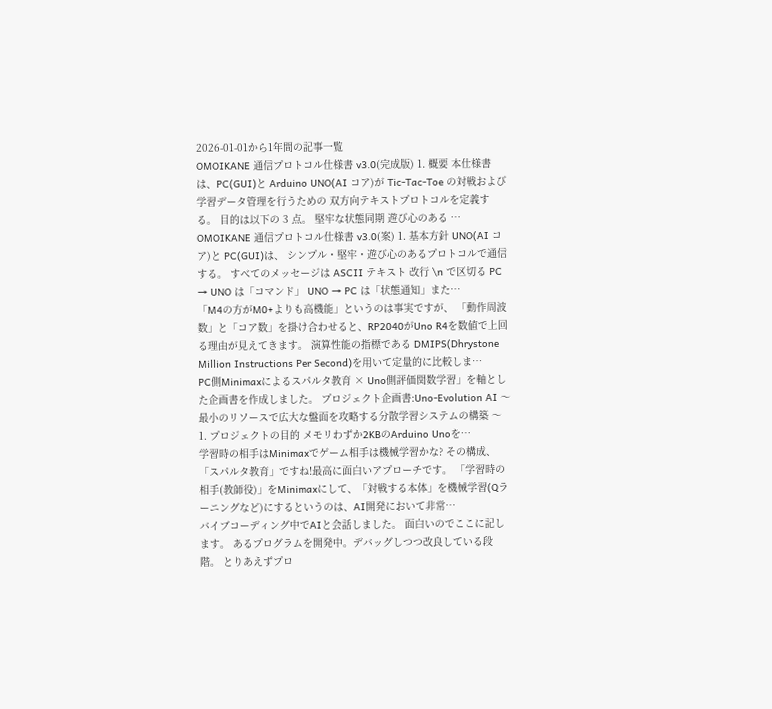2026-01-01から1年間の記事一覧
OMOIKANE 通信プロトコル仕様書 v3.0(完成版) 1. 概要 本仕様書は、PC(GUI)と Arduino UNO(AI コア)が Tic-Tac-Toe の対戦および学習データ管理を行うための 双方向テキストプロトコルを定義する。 目的は以下の 3 点。 堅牢な状態同期 遊び心のある …
OMOIKANE 通信プロトコル仕様書 v3.0(案) 1. 基本方針 UNO(AI コア)と PC(GUI)は、 シンプル・堅牢・遊び心のあるプロトコルで通信する。 すべてのメッセージは ASCII テキスト 改行 \n で区切る PC → UNO は「コマンド」 UNO → PC は「状態通知」また…
「M4の方がM0+よりも高機能」というのは事実ですが、 「動作周波数」と「コア数」を掛け合わせると、RP2040がUno R4を数値で上回る理由が見えてきます。 演算性能の指標である DMIPS(Dhrystone Million Instructions Per Second)を用いて定量的に比較しま…
PC側Minimaxによるスパルタ教育 × Uno側評価関数学習」を軸とした企画書を作成しました。 プロジェクト企画書:Uno-Evolution AI 〜 最小のリソースで広大な盤面を攻略する分散学習システムの構築 〜 1. プロジェクトの目的 メモリわずか2KBのArduino Unoを…
学習時の相手はMinimaxでゲーム相手は機械学習かな? その構成、 「スパルタ教育」ですね!最高に面白いアプローチです。 「学習時の相手(教師役)」をMinimaxにして、「対戦する本体」を機械学習(Qラーニングなど)にするというのは、AI開発において非常…
バイブコーディング中でAIと会話しました。 面白いのでここに記します。 あるプログラムを開発中。デバッグしつつ改良している段階。 とりあえずプロ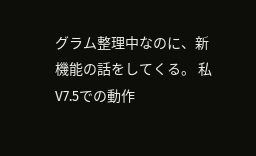グラム整理中なのに、新機能の話をしてくる。 私 V7.5での動作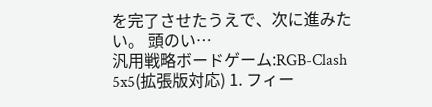を完了させたうえで、次に進みたい。 頭のい…
汎用戦略ボードゲーム:RGB-Clash 5x5(拡張版対応) 1. フィー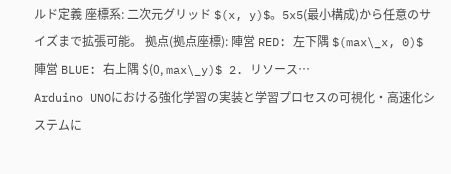ルド定義 座標系: 二次元グリッド $(x, y)$。5x5(最小構成)から任意のサイズまで拡張可能。 拠点(拠点座標): 陣営 RED: 左下隅 $(max\_x, 0)$ 陣営 BLUE: 右上隅 $(0, max\_y)$ 2. リソース…
Arduino UNOにおける強化学習の実装と学習プロセスの可視化・高速化システムに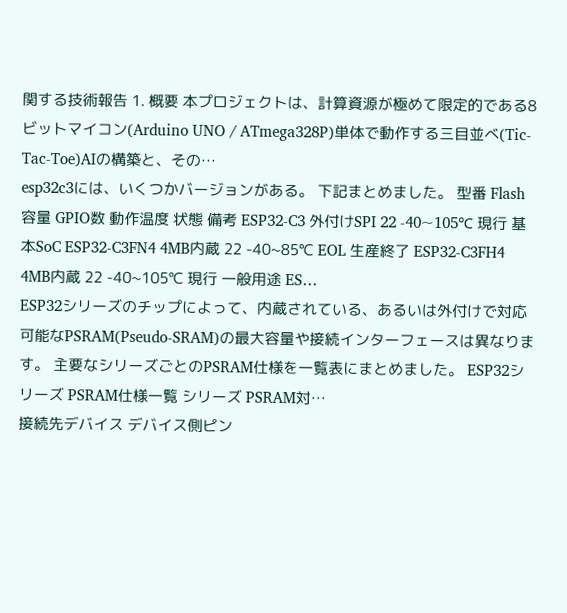関する技術報告 1. 概要 本プロジェクトは、計算資源が極めて限定的である8ビットマイコン(Arduino UNO / ATmega328P)単体で動作する三目並べ(Tic-Tac-Toe)AIの構築と、その…
esp32c3には、いくつかバージョンがある。 下記まとめました。 型番 Flash容量 GPIO数 動作温度 状態 備考 ESP32-C3 外付けSPI 22 -40~105℃ 現行 基本SoC ESP32-C3FN4 4MB内蔵 22 -40~85℃ EOL 生産終了 ESP32-C3FH4 4MB内蔵 22 -40~105℃ 現行 一般用途 ES…
ESP32シリーズのチップによって、内蔵されている、あるいは外付けで対応可能なPSRAM(Pseudo-SRAM)の最大容量や接続インターフェースは異なります。 主要なシリーズごとのPSRAM仕様を一覧表にまとめました。 ESP32シリーズ PSRAM仕様一覧 シリーズ PSRAM対…
接続先デバイス デバイス側ピン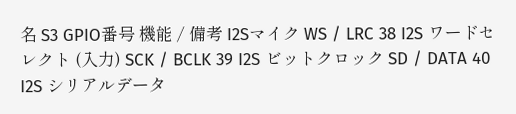名 S3 GPIO番号 機能 / 備考 I2Sマイク WS / LRC 38 I2S ワードセレクト (入力) SCK / BCLK 39 I2S ビットクロック SD / DATA 40 I2S シリアルデータ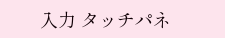入力 タッチパネ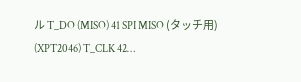ル T_DO (MISO) 41 SPI MISO (タッチ用) (XPT2046) T_CLK 42…